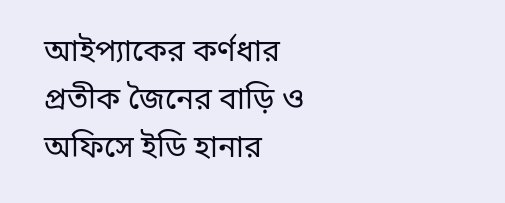আইপ্যাকের কর্ণধার প্রতীক জৈনের বাড়ি ও অফিসে ইডি হানার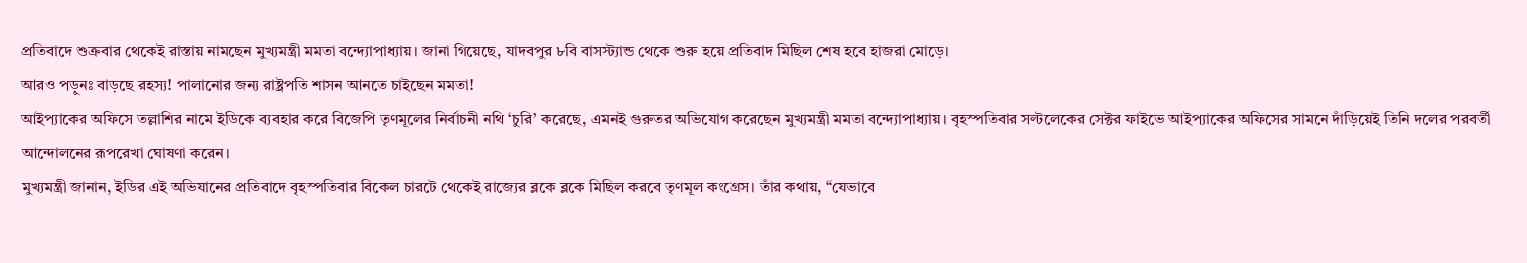প্রতিবাদে শুক্রবার থেকেই রাস্তায় নামছেন মুখ্যমন্ত্রী মমতা বন্দ্যোপাধ্যায়। জানা গিয়েছে, যাদবপুর ৮বি বাসস্ট্যান্ড থেকে শুরু হয়ে প্রতিবাদ মিছিল শেষ হবে হাজরা মোড়ে।
আরও পড়ুনঃ বাড়ছে রহস্য! পালানোর জন্য রাষ্ট্রপতি শাসন আনতে চাইছেন মমতা!
আইপ্যাকের অফিসে তল্লাশির নামে ইডিকে ব্যবহার করে বিজেপি তৃণমূলের নির্বাচনী নথি ‘চুরি’ করেছে, এমনই গুরুতর অভিযোগ করেছেন মুখ্যমন্ত্রী মমতা বন্দ্যোপাধ্যায়। বৃহস্পতিবার সল্টলেকের সেক্টর ফাইভে আইপ্যাকের অফিসের সামনে দাঁড়িয়েই তিনি দলের পরবর্তী আন্দোলনের রূপরেখা ঘোষণা করেন।
মুখ্যমন্ত্রী জানান, ইডির এই অভিযানের প্রতিবাদে বৃহস্পতিবার বিকেল চারটে থেকেই রাজ্যের ব্লকে ব্লকে মিছিল করবে তৃণমূল কংগ্রেস। তাঁর কথায়, “যেভাবে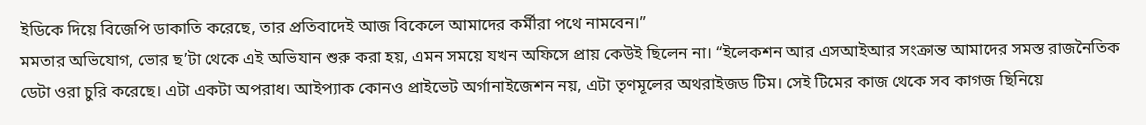ইডিকে দিয়ে বিজেপি ডাকাতি করেছে, তার প্রতিবাদেই আজ বিকেলে আমাদের কর্মীরা পথে নামবেন।”
মমতার অভিযোগ, ভোর ছ’টা থেকে এই অভিযান শুরু করা হয়, এমন সময়ে যখন অফিসে প্রায় কেউই ছিলেন না। “ইলেকশন আর এসআইআর সংক্রান্ত আমাদের সমস্ত রাজনৈতিক ডেটা ওরা চুরি করেছে। এটা একটা অপরাধ। আইপ্যাক কোনও প্রাইভেট অর্গানাইজেশন নয়, এটা তৃণমূলের অথরাইজড টিম। সেই টিমের কাজ থেকে সব কাগজ ছিনিয়ে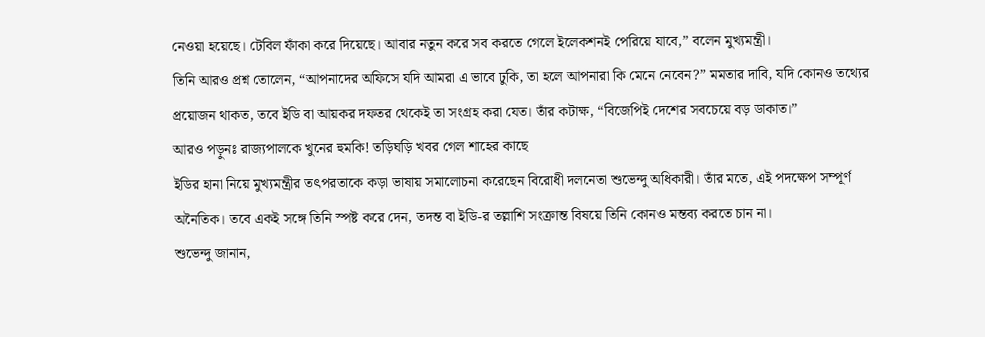নেওয়া হয়েছে। টেবিল ফাঁকা করে দিয়েছে। আবার নতুন করে সব করতে গেলে ইলেকশনই পেরিয়ে যাবে,” বলেন মুখ্যমন্ত্রী।
তিনি আরও প্রশ্ন তোলেন, “আপনাদের অফিসে যদি আমরা এ ভাবে ঢুকি, তা হলে আপনারা কি মেনে নেবেন?” মমতার দাবি, যদি কোনও তথ্যের প্রয়োজন থাকত, তবে ইডি বা আয়কর দফতর থেকেই তা সংগ্রহ করা যেত। তাঁর কটাক্ষ, “বিজেপিই দেশের সবচেয়ে বড় ডাকাত।”
আরও পড়ুনঃ রাজ্যপালকে খুনের হুমকি! তড়িঘড়ি খবর গেল শাহের কাছে
ইডির হানা নিয়ে মুখ্যমন্ত্রীর তৎপরতাকে কড়া ভাষায় সমালোচনা করেছেন বিরোধী দলনেতা শুভেন্দু অধিকারী। তাঁর মতে, এই পদক্ষেপ সম্পূর্ণ অনৈতিক। তবে একই সঙ্গে তিনি স্পষ্ট করে দেন, তদন্ত বা ইডি-র তল্লাশি সংক্রান্ত বিষয়ে তিনি কোনও মন্তব্য করতে চান না।
শুভেন্দু জানান,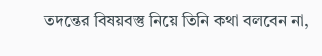তদন্তের বিষয়বস্তু নিয়ে তিনি কথা বলবেন না,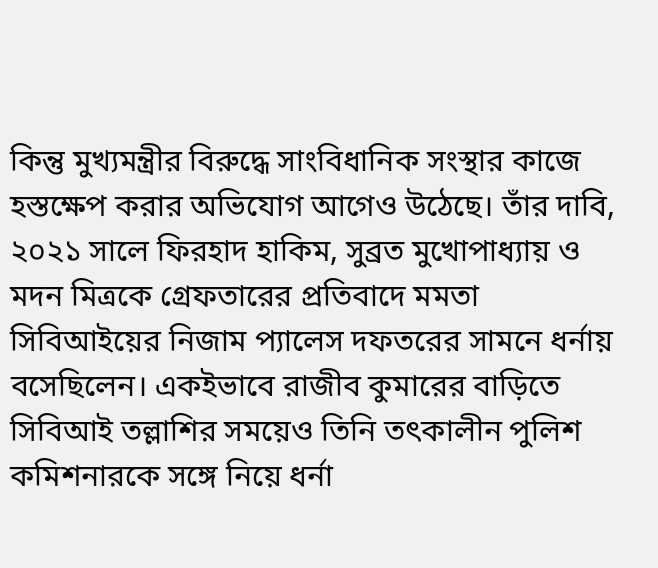কিন্তু মুখ্যমন্ত্রীর বিরুদ্ধে সাংবিধানিক সংস্থার কাজে হস্তক্ষেপ করার অভিযোগ আগেও উঠেছে। তাঁর দাবি, ২০২১ সালে ফিরহাদ হাকিম, সুব্রত মুখোপাধ্যায় ও মদন মিত্রকে গ্রেফতারের প্রতিবাদে মমতা সিবিআইয়ের নিজাম প্যালেস দফতরের সামনে ধর্নায় বসেছিলেন। একইভাবে রাজীব কুমারের বাড়িতে সিবিআই তল্লাশির সময়েও তিনি তৎকালীন পুলিশ কমিশনারকে সঙ্গে নিয়ে ধর্না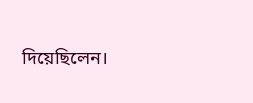দিয়েছিলেন।